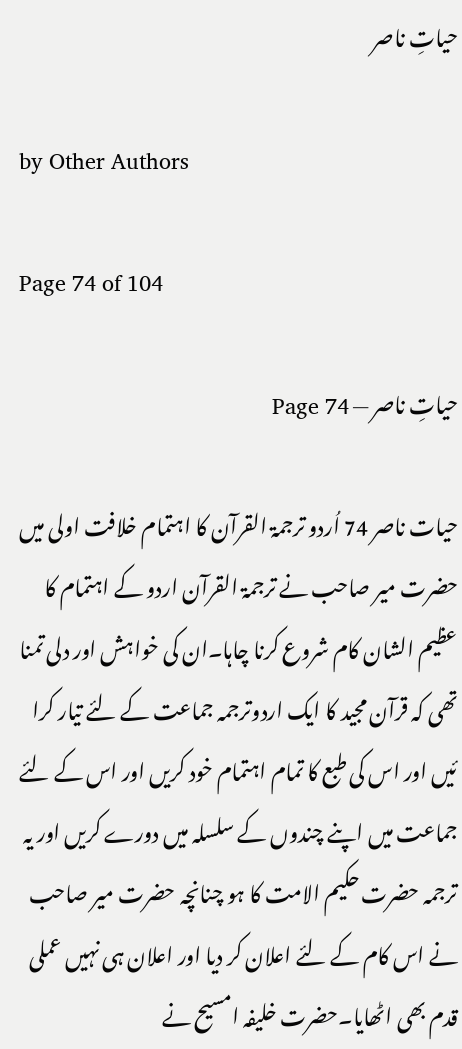حیاتِ ناصر

by Other Authors

Page 74 of 104

حیاتِ ناصر — Page 74

حیات ناصر 74 اُردو ترجمۃ القرآن کا اہتمام خلافت اولی میں حضرت میر صاحب نے ترجمۃ القرآن اردو کے اہتمام کا عظیم الشان کام شروع کرنا چاہا۔ان کی خواہش اور دلی تمنا تھی کہ قرآن مجید کا ایک اردوترجمہ جماعت کے لئے تیار کرا ئیں اور اس کی طبع کا تمام اہتمام خود کریں اور اس کے لئے جماعت میں اپنے چندوں کے سلسلہ میں دورے کریں اور یہ ترجمہ حضرت حکیم الامت کا ہو چنانچہ حضرت میر صاحب نے اس کام کے لئے اعلان کر دیا اور اعلان ہی نہیں عملی قدم بھی اٹھایا۔حضرت خلیفہ امسیح نے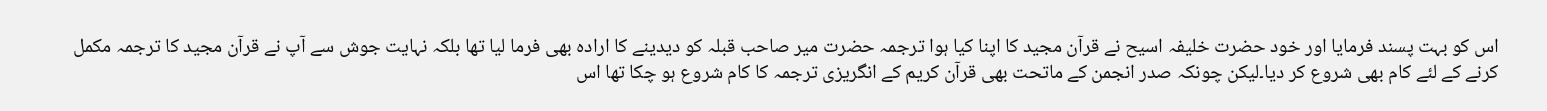اس کو بہت پسند فرمایا اور خود حضرت خلیفہ اسیح نے قرآن مجید کا اپنا کیا ہوا ترجمہ حضرت میر صاحب قبلہ کو دیدینے کا ارادہ بھی فرما لیا تھا بلکہ نہایت جوش سے آپ نے قرآن مجید کا ترجمہ مکمل کرنے کے لئے کام بھی شروع کر دیا۔لیکن چونکہ صدر انجمن کے ماتحت بھی قرآن کریم کے انگریزی ترجمہ کا کام شروع ہو چکا تھا اس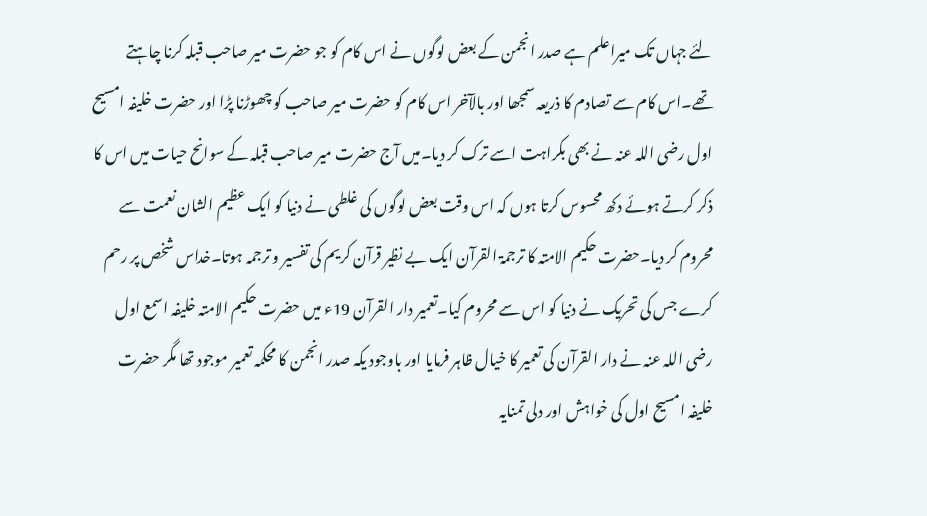لئے جہاں تک میراعلم ہے صدر انجمن کے بعض لوگوں نے اس کام کو جو حضرت میر صاحب قبلہ کرنا چاہتے تھے۔اس کام سے تصادم کا ذریعہ سمجھا اور بالآخر اس کام کو حضرت میر صاحب کو چھوڑنا پڑا اور حضرت خلیفہ امسیح اول رضی اللہ عنہ نے بھی بکراہت اسے ترک کر دیا۔میں آج حضرت میر صاحب قبلہ کے سوانح حیات میں اس کا ذکر کرتے ہوئے دکھ محسوس کرتا ہوں کہ اس وقت بعض لوگوں کی غلطی نے دنیا کو ایک عظیم الشان نعمت سے محروم کر دیا۔حضرت حکیم الامتہ کا ترجمۃ القرآن ایک بے نظیر قرآن کریم کی تفسیر و ترجمہ ہوتا۔خداس شخص پر رحم کرے جس کی تحریک نے دنیا کو اس سے محروم کیا۔تعمیر دار القرآن 19ء میں حضرت حکیم الامتہ خلیفہ اسمع اول رضی اللہ عنہ نے دار القرآن کی تعمیر کا خیال ظاہر فرمایا اور باوجود یکہ صدر انجمن کا محکمہ تعمیر موجود تھا مگر حضرت خلیفہ امسیح اول کی خواہش اور دلی تمنایہ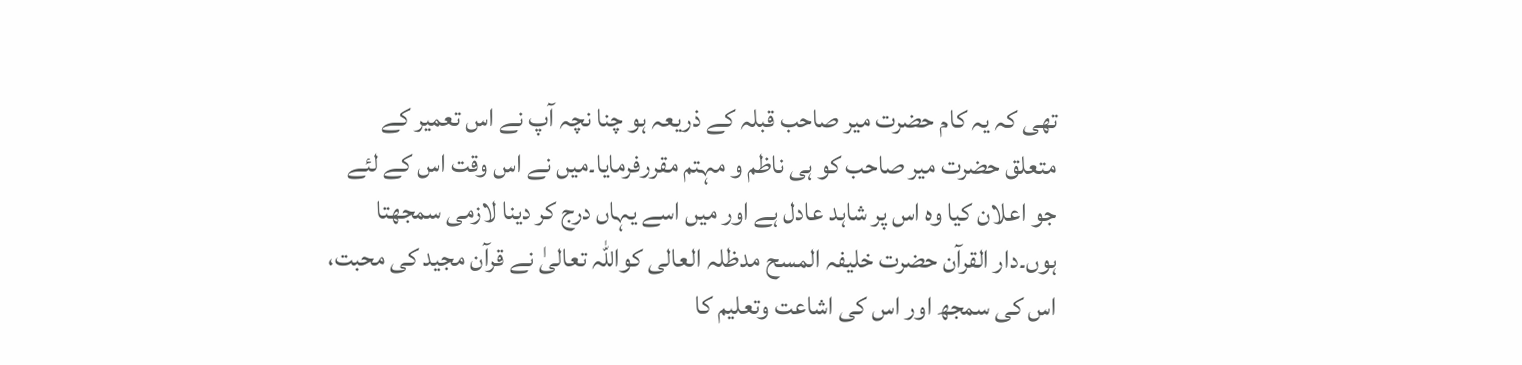تھی کہ یہ کام حضرت میر صاحب قبلہ کے ذریعہ ہو چنا نچہ آپ نے اس تعمیر کے متعلق حضرت میر صاحب کو ہی ناظم و مہتم مقررفرمایا۔میں نے اس وقت اس کے لئے جو اعلان کیا وہ اس پر شاہد عادل ہے اور میں اسے یہاں درج کر دینا لازمی سمجھتا ہوں۔دار القرآن حضرت خلیفہ المسح مدظلہ العالی کواللہ تعالیٰ نے قرآن مجید کی محبت، اس کی سمجھ اور اس کی اشاعت وتعلیم کا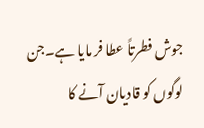جوش فطرتاً عطا فر مایا ہے۔جن لوگوں کو قادیان آنے کا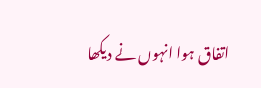اتفاق ہوا انہوں نے دیکھا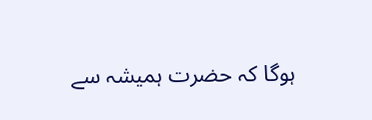ہوگا کہ حضرت ہمیشہ سے